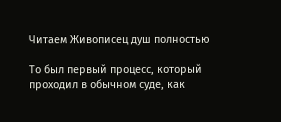Читаем Живописец душ полностью

То был первый процесс, который проходил в обычном суде, как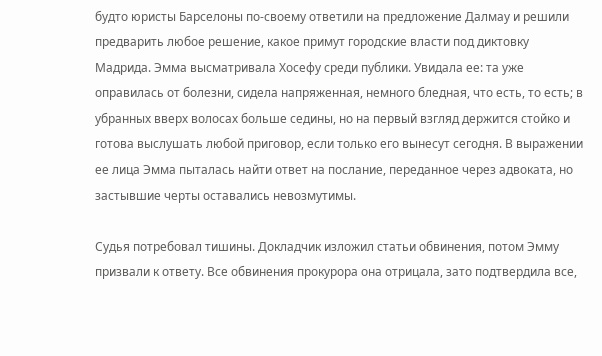будто юристы Барселоны по-своему ответили на предложение Далмау и решили предварить любое решение, какое примут городские власти под диктовку Мадрида. Эмма высматривала Хосефу среди публики. Увидала ее: та уже оправилась от болезни, сидела напряженная, немного бледная, что есть, то есть; в убранных вверх волосах больше седины, но на первый взгляд держится стойко и готова выслушать любой приговор, если только его вынесут сегодня. В выражении ее лица Эмма пыталась найти ответ на послание, переданное через адвоката, но застывшие черты оставались невозмутимы.

Судья потребовал тишины. Докладчик изложил статьи обвинения, потом Эмму призвали к ответу. Все обвинения прокурора она отрицала, зато подтвердила все,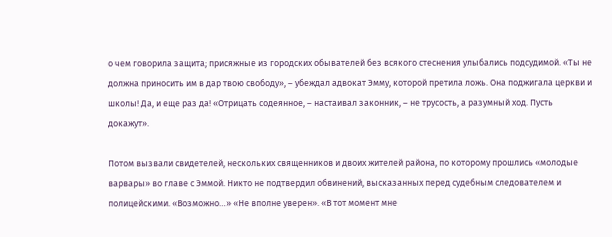о чем говорила защита; присяжные из городских обывателей без всякого стеснения улыбались подсудимой. «Ты не должна приносить им в дар твою свободу», – убеждал адвокат Эмму, которой претила ложь. Она поджигала церкви и школы! Да, и еще раз да! «Отрицать содеянное, – настаивал законник, – не трусость, а разумный ход. Пусть докажут».

Потом вызвали свидетелей, нескольких священников и двоих жителей района, по которому прошлись «молодые варвары» во главе с Эммой. Никто не подтвердил обвинений, высказанных перед судебным следователем и полицейскими. «Возможно…» «Не вполне уверен». «В тот момент мне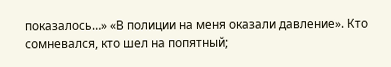показалось…» «В полиции на меня оказали давление». Кто сомневался, кто шел на попятный;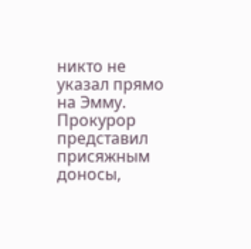никто не указал прямо на Эмму. Прокурор представил присяжным доносы,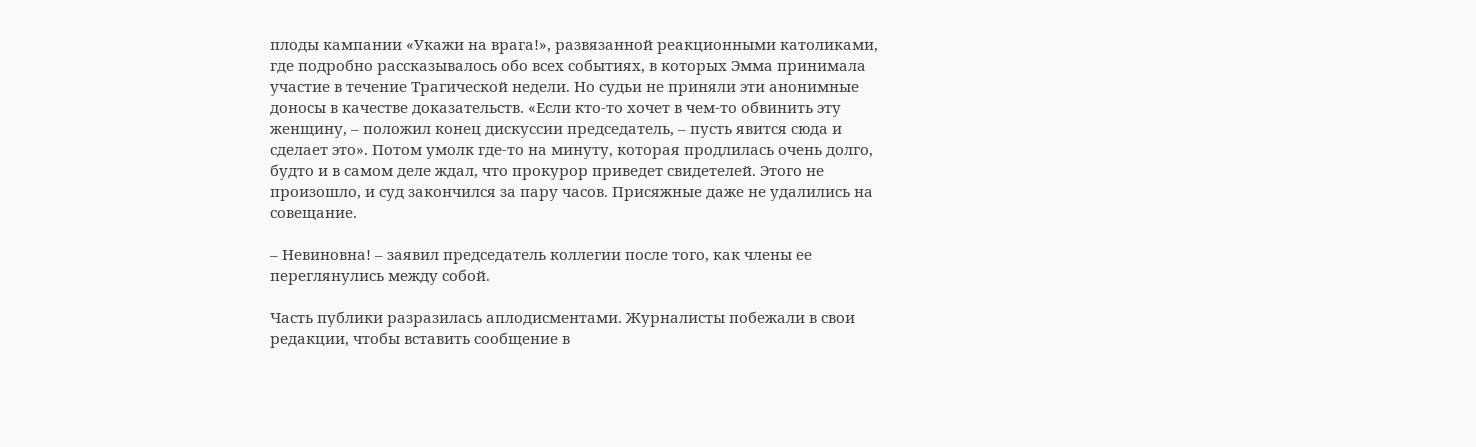плоды кампании «Укажи на врага!», развязанной реакционными католиками, где подробно рассказывалось обо всех событиях, в которых Эмма принимала участие в течение Трагической недели. Но судьи не приняли эти анонимные доносы в качестве доказательств. «Если кто-то хочет в чем-то обвинить эту женщину, – положил конец дискуссии председатель, – пусть явится сюда и сделает это». Потом умолк где-то на минуту, которая продлилась очень долго, будто и в самом деле ждал, что прокурор приведет свидетелей. Этого не произошло, и суд закончился за пару часов. Присяжные даже не удалились на совещание.

– Невиновна! – заявил председатель коллегии после того, как члены ее переглянулись между собой.

Часть публики разразилась аплодисментами. Журналисты побежали в свои редакции, чтобы вставить сообщение в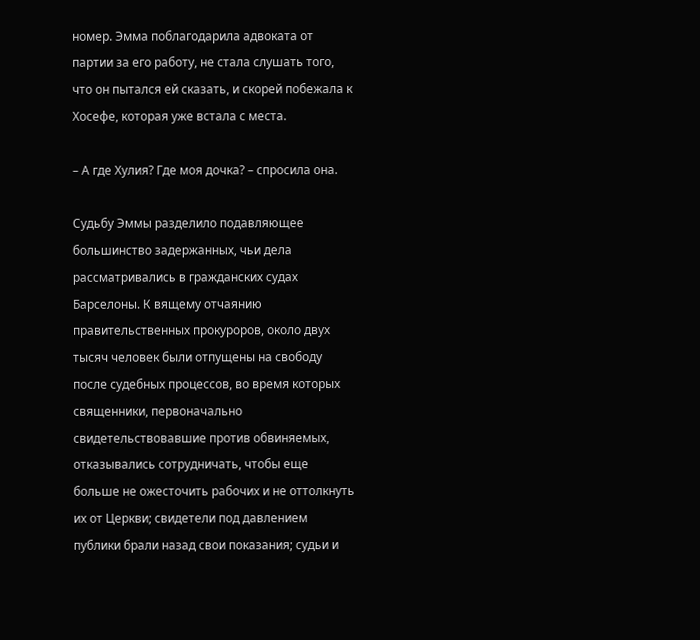номер. Эмма поблагодарила адвоката от партии за его работу, не стала слушать того, что он пытался ей сказать, и скорей побежала к Хосефе, которая уже встала с места.

– А где Хулия? Где моя дочка? – спросила она.

Судьбу Эммы разделило подавляющее большинство задержанных, чьи дела рассматривались в гражданских судах Барселоны. К вящему отчаянию правительственных прокуроров, около двух тысяч человек были отпущены на свободу после судебных процессов, во время которых священники, первоначально свидетельствовавшие против обвиняемых, отказывались сотрудничать, чтобы еще больше не ожесточить рабочих и не оттолкнуть их от Церкви; свидетели под давлением публики брали назад свои показания; судьи и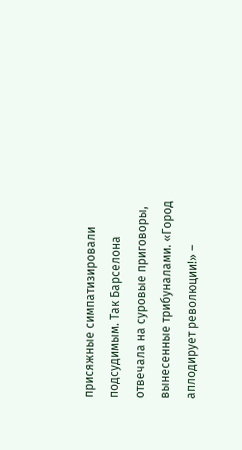присяжные симпатизировали подсудимым. Так Барселона отвечала на суровые приговоры, вынесенные трибуналами. «Город аплодирует революции!» –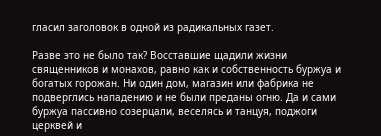гласил заголовок в одной из радикальных газет.

Разве это не было так? Восставшие щадили жизни священников и монахов, равно как и собственность буржуа и богатых горожан. Ни один дом, магазин или фабрика не подверглись нападению и не были преданы огню. Да и сами буржуа пассивно созерцали, веселясь и танцуя, поджоги церквей и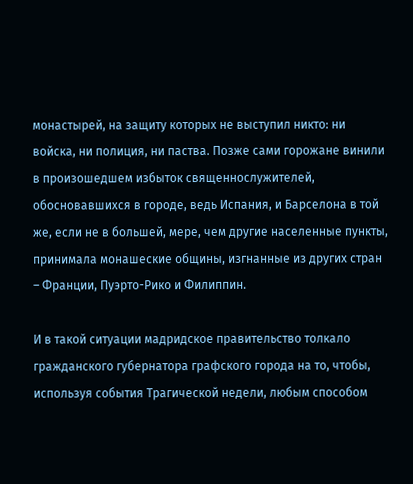монастырей, на защиту которых не выступил никто: ни войска, ни полиция, ни паства. Позже сами горожане винили в произошедшем избыток священнослужителей, обосновавшихся в городе, ведь Испания, и Барселона в той же, если не в большей, мере, чем другие населенные пункты, принимала монашеские общины, изгнанные из других стран – Франции, Пуэрто-Рико и Филиппин.

И в такой ситуации мадридское правительство толкало гражданского губернатора графского города на то, чтобы, используя события Трагической недели, любым способом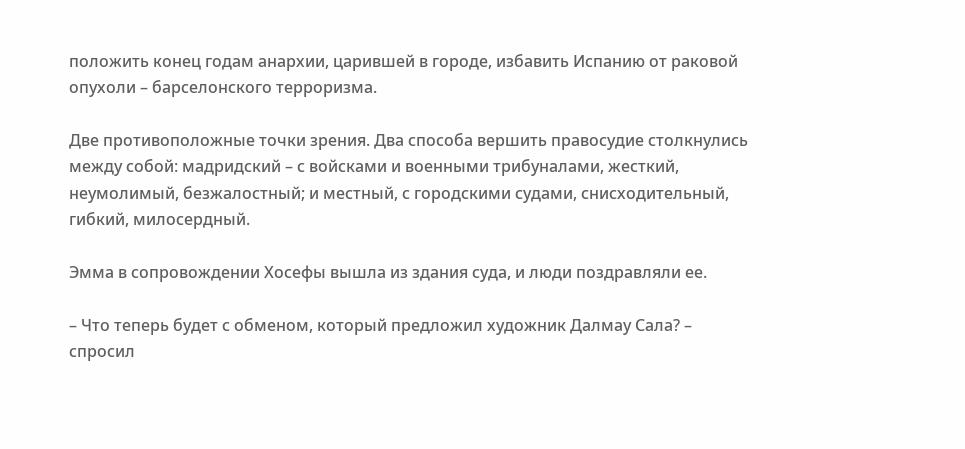положить конец годам анархии, царившей в городе, избавить Испанию от раковой опухоли – барселонского терроризма.

Две противоположные точки зрения. Два способа вершить правосудие столкнулись между собой: мадридский – с войсками и военными трибуналами, жесткий, неумолимый, безжалостный; и местный, с городскими судами, снисходительный, гибкий, милосердный.

Эмма в сопровождении Хосефы вышла из здания суда, и люди поздравляли ее.

– Что теперь будет с обменом, который предложил художник Далмау Сала? – спросил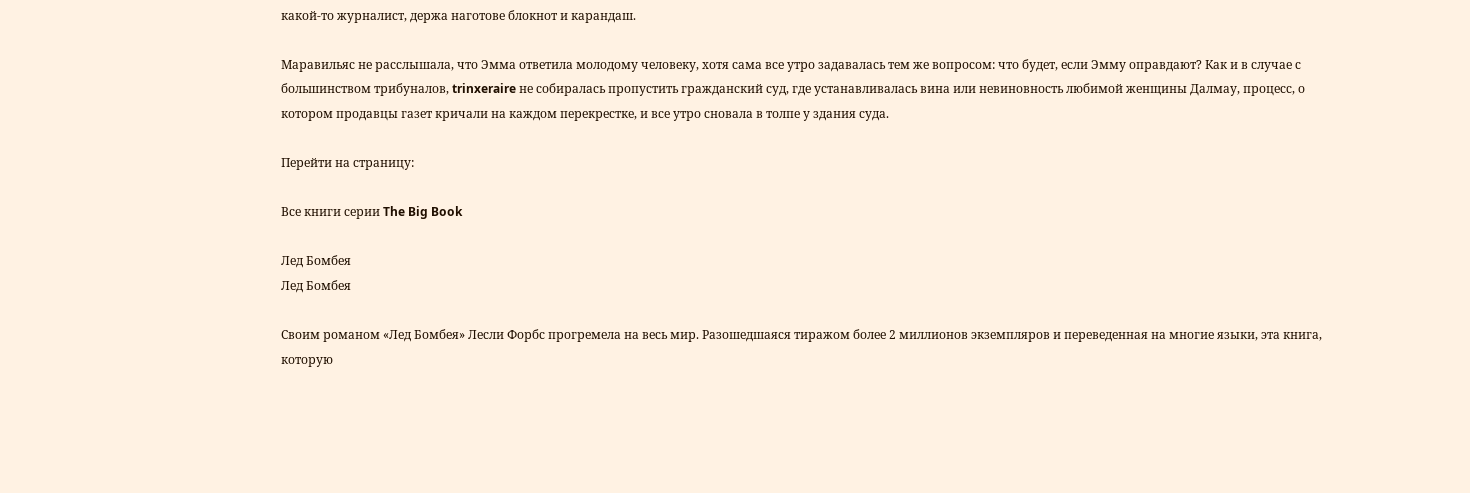какой-то журналист, держа наготове блокнот и карандаш.

Маравильяс не расслышала, что Эмма ответила молодому человеку, хотя сама все утро задавалась тем же вопросом: что будет, если Эмму оправдают? Как и в случае с большинством трибуналов, trinxeraire не собиралась пропустить гражданский суд, где устанавливалась вина или невиновность любимой женщины Далмау, процесс, о котором продавцы газет кричали на каждом перекрестке, и все утро сновала в толпе у здания суда.

Перейти на страницу:

Все книги серии The Big Book

Лед Бомбея
Лед Бомбея

Своим романом «Лед Бомбея» Лесли Форбс прогремела на весь мир. Разошедшаяся тиражом более 2 миллионов экземпляров и переведенная на многие языки, эта книга, которую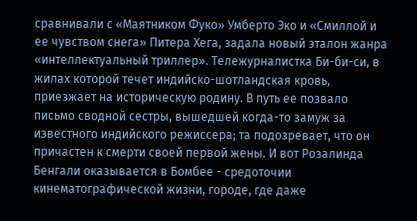сравнивали с «Маятником Фуко» Умберто Эко и «Смиллой и ее чувством снега» Питера Хега, задала новый эталон жанра «интеллектуальный триллер». Тележурналистка Би-би-си, в жилах которой течет индийско-шотландская кровь, приезжает на историческую родину. В путь ее позвало письмо сводной сестры, вышедшей когда-то замуж за известного индийского режиссера; та подозревает, что он причастен к смерти своей первой жены. И вот Розалинда Бенгали оказывается в Бомбее - средоточии кинематографической жизни, городе, где даже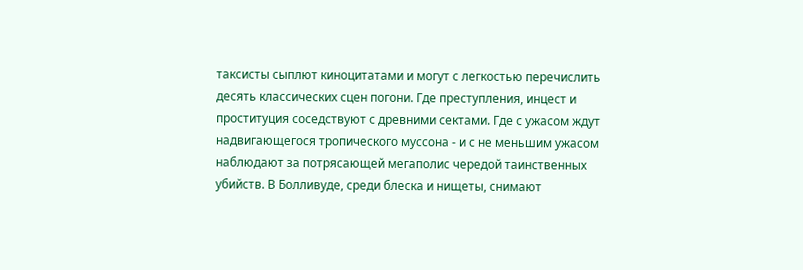таксисты сыплют киноцитатами и могут с легкостью перечислить десять классических сцен погони. Где преступления, инцест и проституция соседствуют с древними сектами. Где с ужасом ждут надвигающегося тропического муссона - и с не меньшим ужасом наблюдают за потрясающей мегаполис чередой таинственных убийств. В Болливуде, среди блеска и нищеты, снимают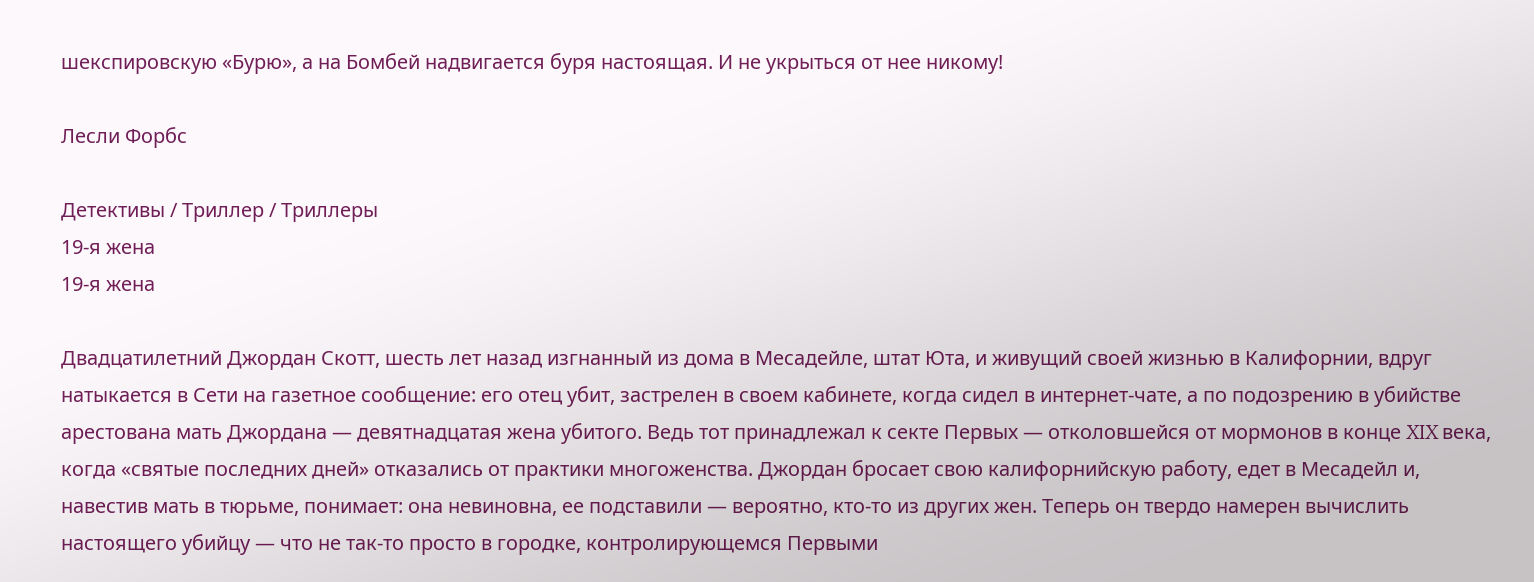шекспировскую «Бурю», а на Бомбей надвигается буря настоящая. И не укрыться от нее никому!

Лесли Форбс

Детективы / Триллер / Триллеры
19-я жена
19-я жена

Двадцатилетний Джордан Скотт, шесть лет назад изгнанный из дома в Месадейле, штат Юта, и живущий своей жизнью в Калифорнии, вдруг натыкается в Сети на газетное сообщение: его отец убит, застрелен в своем кабинете, когда сидел в интернет-чате, а по подозрению в убийстве арестована мать Джордана — девятнадцатая жена убитого. Ведь тот принадлежал к секте Первых — отколовшейся от мормонов в конце XIX века, когда «святые последних дней» отказались от практики многоженства. Джордан бросает свою калифорнийскую работу, едет в Месадейл и, навестив мать в тюрьме, понимает: она невиновна, ее подставили — вероятно, кто-то из других жен. Теперь он твердо намерен вычислить настоящего убийцу — что не так-то просто в городке, контролирующемся Первыми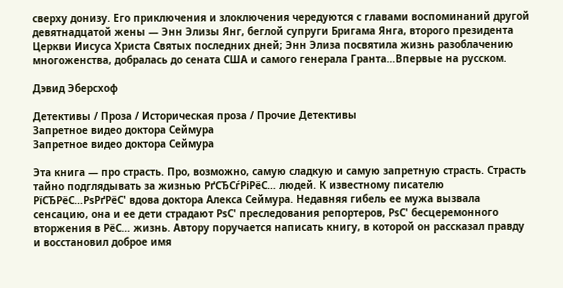сверху донизу. Его приключения и злоключения чередуются с главами воспоминаний другой девятнадцатой жены — Энн Элизы Янг, беглой супруги Бригама Янга, второго президента Церкви Иисуса Христа Святых последних дней; Энн Элиза посвятила жизнь разоблачению многоженства, добралась до сената США и самого генерала Гранта…Впервые на русском.

Дэвид Эберсхоф

Детективы / Проза / Историческая проза / Прочие Детективы
Запретное видео доктора Сеймура
Запретное видео доктора Сеймура

Эта книга — про страсть. Про, возможно, самую сладкую и самую запретную страсть. Страсть тайно подглядывать за жизнью РґСЂСѓРіРёС… людей. К известному писателю РїСЂРёС…РѕРґРёС' вдова доктора Алекса Сеймура. Недавняя гибель ее мужа вызвала сенсацию, она и ее дети страдают РѕС' преследования репортеров, РѕС' бесцеремонного вторжения в РёС… жизнь. Автору поручается написать книгу, в которой он рассказал правду и восстановил доброе имя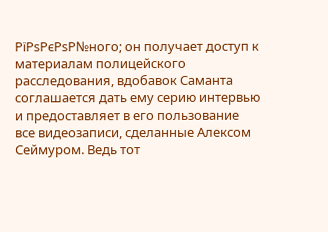РїРѕРєРѕР№ного; он получает доступ к материалам полицейского расследования, вдобавок Саманта соглашается дать ему серию интервью и предоставляет в его пользование все видеозаписи, сделанные Алексом Сеймуром. Ведь тот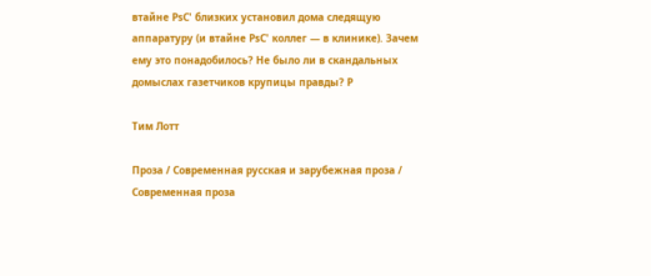втайне РѕС' близких установил дома следящую аппаратуру (и втайне РѕС' коллег — в клинике). Зачем ему это понадобилось? Не было ли в скандальных домыслах газетчиков крупицы правды? Р

Тим Лотт

Проза / Современная русская и зарубежная проза / Современная проза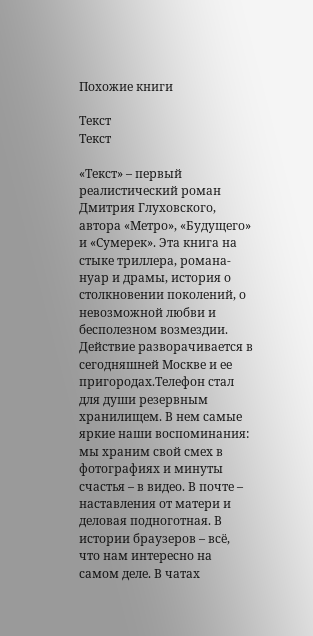Похожие книги

Текст
Текст

«Текст» – первый реалистический роман Дмитрия Глуховского, автора «Метро», «Будущего» и «Сумерек». Эта книга на стыке триллера, романа-нуар и драмы, история о столкновении поколений, о невозможной любви и бесполезном возмездии. Действие разворачивается в сегодняшней Москве и ее пригородах.Телефон стал для души резервным хранилищем. В нем самые яркие наши воспоминания: мы храним свой смех в фотографиях и минуты счастья – в видео. В почте – наставления от матери и деловая подноготная. В истории браузеров – всё, что нам интересно на самом деле. В чатах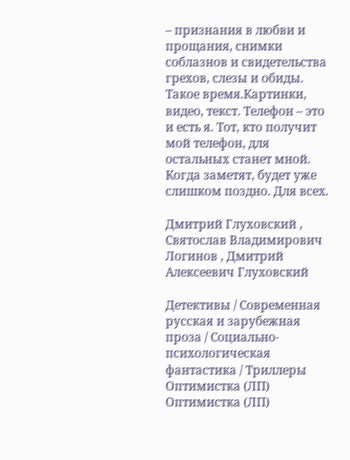– признания в любви и прощания, снимки соблазнов и свидетельства грехов, слезы и обиды. Такое время.Картинки, видео, текст. Телефон – это и есть я. Тот, кто получит мой телефон, для остальных станет мной. Когда заметят, будет уже слишком поздно. Для всех.

Дмитрий Глуховский , Святослав Владимирович Логинов , Дмитрий Алексеевич Глуховский

Детективы / Современная русская и зарубежная проза / Социально-психологическая фантастика / Триллеры
Оптимистка (ЛП)
Оптимистка (ЛП)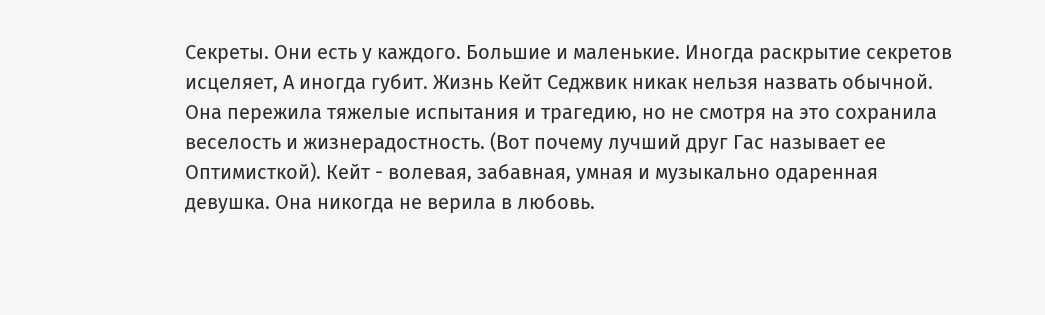Секреты. Они есть у каждого. Большие и маленькие. Иногда раскрытие секретов исцеляет, А иногда губит. Жизнь Кейт Седжвик никак нельзя назвать обычной. Она пережила тяжелые испытания и трагедию, но не смотря на это сохранила веселость и жизнерадостность. (Вот почему лучший друг Гас называет ее Оптимисткой). Кейт - волевая, забавная, умная и музыкально одаренная девушка. Она никогда не верила в любовь.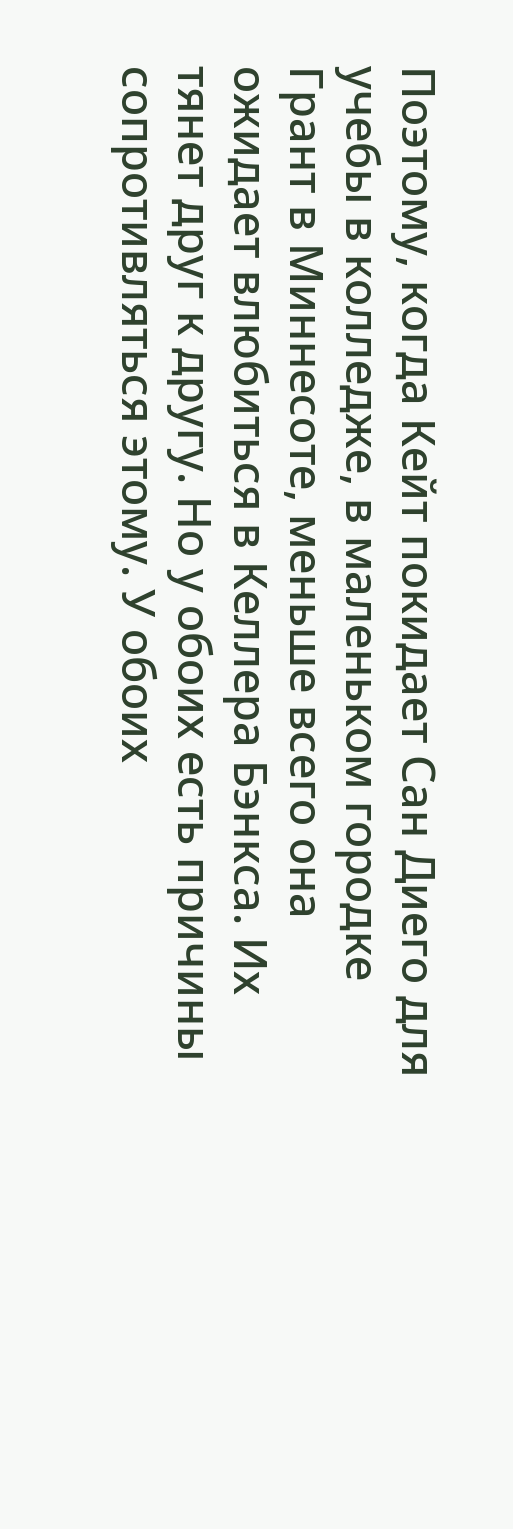Поэтому, когда Кейт покидает Сан Диего для учебы в колледже, в маленьком городке Грант в Миннесоте, меньше всего она ожидает влюбиться в Келлера Бэнкса. Их тянет друг к другу. Но у обоих есть причины сопротивляться этому. У обоих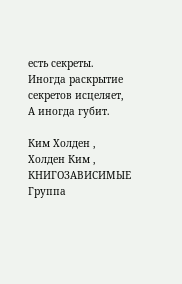есть секреты. Иногда раскрытие секретов исцеляет, А иногда губит.

Ким Холден , Холден Ким , КНИГОЗАВИСИМЫЕ Группа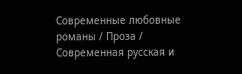Современные любовные романы / Проза / Современная русская и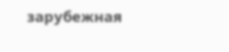зарубежная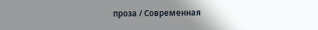проза / Современная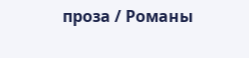проза / Романы